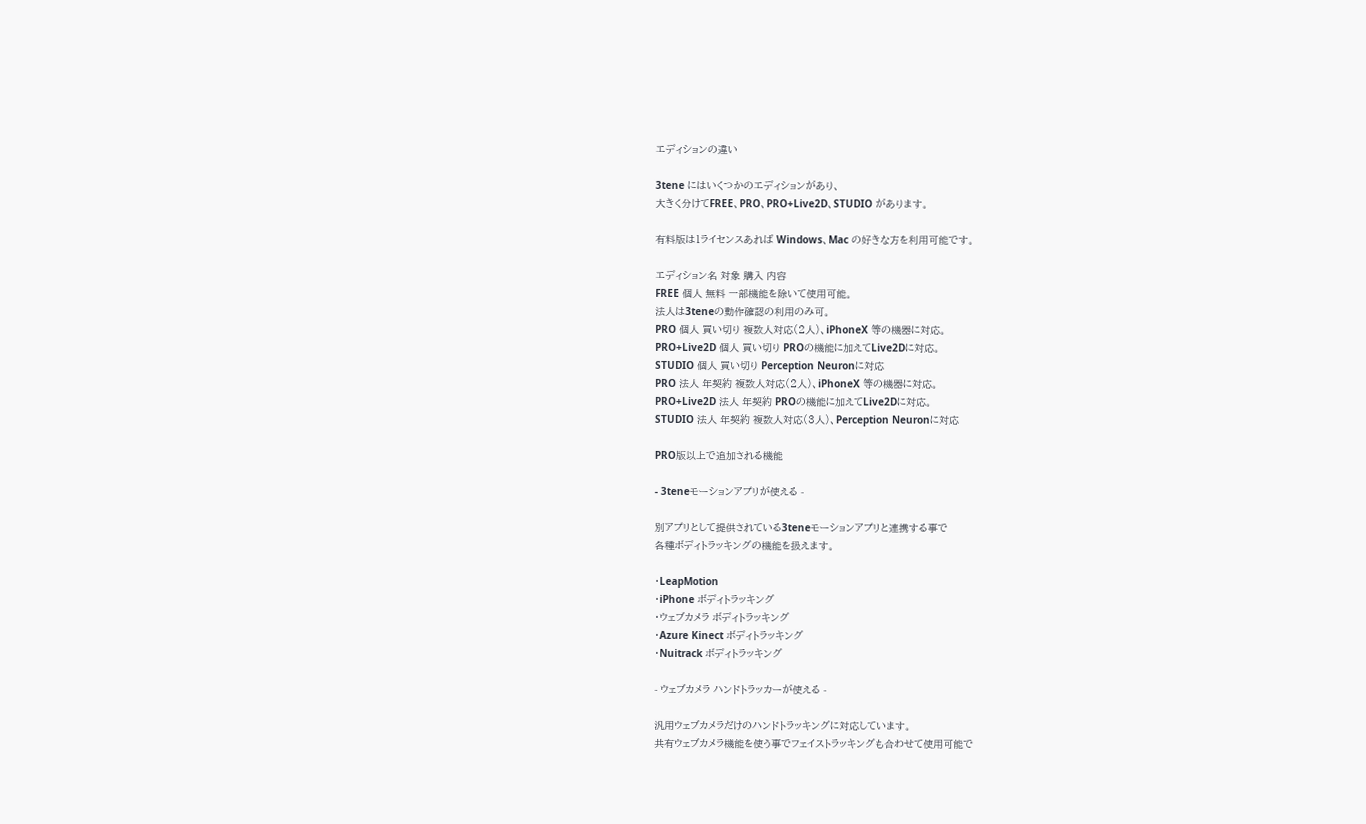エディションの違い

3tene にはいくつかのエディションがあり、
大きく分けてFREE、PRO、PRO+Live2D、STUDIO があります。

有料版は1ライセンスあれば Windows、Mac の好きな方を利用可能です。

エディション名 対象 購入 内容
FREE 個人 無料 一部機能を除いて使用可能。
法人は3teneの動作確認の利用のみ可。
PRO 個人 買い切り 複数人対応(2人)、iPhoneX 等の機器に対応。
PRO+Live2D 個人 買い切り PROの機能に加えてLive2Dに対応。
STUDIO 個人 買い切り Perception Neuronに対応
PRO 法人 年契約 複数人対応(2人)、iPhoneX 等の機器に対応。
PRO+Live2D 法人 年契約 PROの機能に加えてLive2Dに対応。
STUDIO 法人 年契約 複数人対応(3人)、Perception Neuronに対応

PRO版以上で追加される機能

- 3teneモーションアプリが使える -

別アプリとして提供されている3teneモーションアプリと連携する事で
各種ボディトラッキングの機能を扱えます。

・LeapMotion
・iPhone ボディトラッキング
・ウェブカメラ ボディトラッキング
・Azure Kinect ボディトラッキング
・Nuitrack ボディトラッキング

- ウェブカメラ ハンドトラッカーが使える -

汎用ウェブカメラだけのハンドトラッキングに対応しています。
共有ウェブカメラ機能を使う事でフェイストラッキングも合わせて使用可能で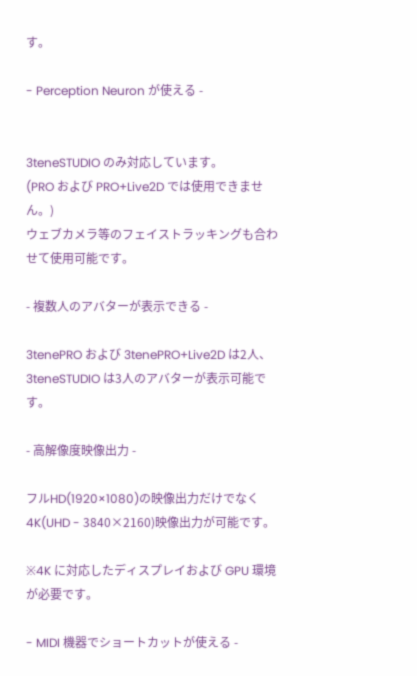す。

- Perception Neuron が使える -


3teneSTUDIO のみ対応しています。
(PRO および PRO+Live2D では使用できません。)
ウェブカメラ等のフェイストラッキングも合わせて使用可能です。

- 複数人のアバターが表示できる -

3tenePRO および 3tenePRO+Live2D は2人、
3teneSTUDIO は3人のアバターが表示可能です。

- 高解像度映像出力 -

フルHD(1920×1080)の映像出力だけでなく
4K(UHD - 3840×2160)映像出力が可能です。

※4K に対応したディスプレイおよび GPU 環境が必要です。

- MIDI 機器でショートカットが使える -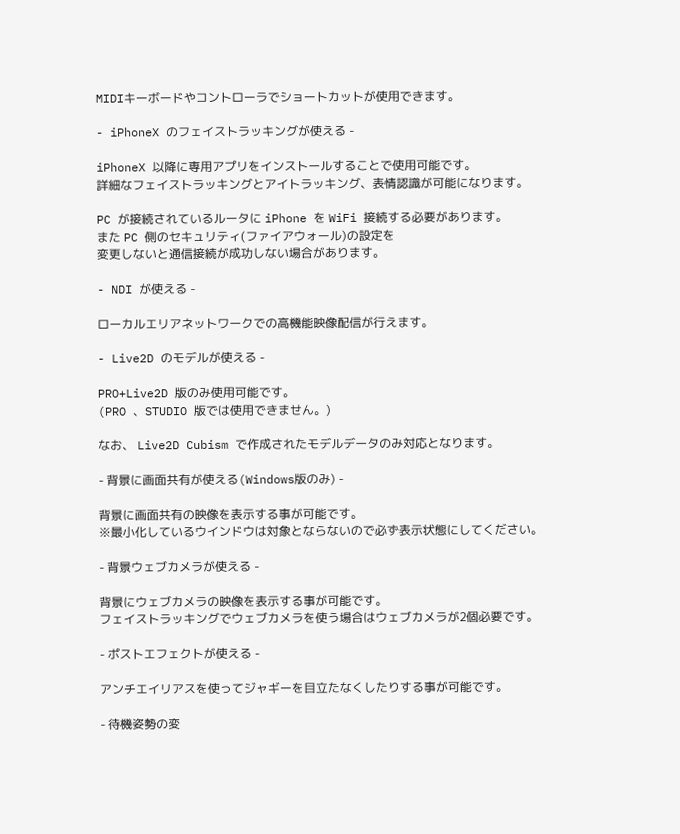MIDIキーボードやコントローラでショートカットが使⽤できます。

- iPhoneX のフェイストラッキングが使える -

iPhoneX 以降に専用アプリをインストールすることで使用可能です。
詳細なフェイストラッキングとアイトラッキング、表情認識が可能になります。

PC が接続されているルータに iPhone を WiFi 接続する必要があります。
また PC 側のセキュリティ(ファイアウォール)の設定を
変更しないと通信接続が成功しない場合があります。

- NDI が使える -

ローカルエリアネットワークでの高機能映像配信が行えます。

- Live2D のモデルが使える -

PRO+Live2D 版のみ使用可能です。
(PRO 、STUDIO 版では使用できません。)

なお、 Live2D Cubism で作成されたモデルデータのみ対応となります。

- 背景に画面共有が使える(Windows版のみ) -

背景に画面共有の映像を表示する事が可能です。
※最小化しているウインドウは対象とならないので必ず表示状態にしてください。

- 背景ウェブカメラが使える -

背景にウェブカメラの映像を表示する事が可能です。
フェイストラッキングでウェブカメラを使う場合はウェブカメラが2個必要です。

- ポストエフェクトが使える -

アンチエイリアスを使ってジャギーを目立たなくしたりする事が可能です。

- 待機姿勢の変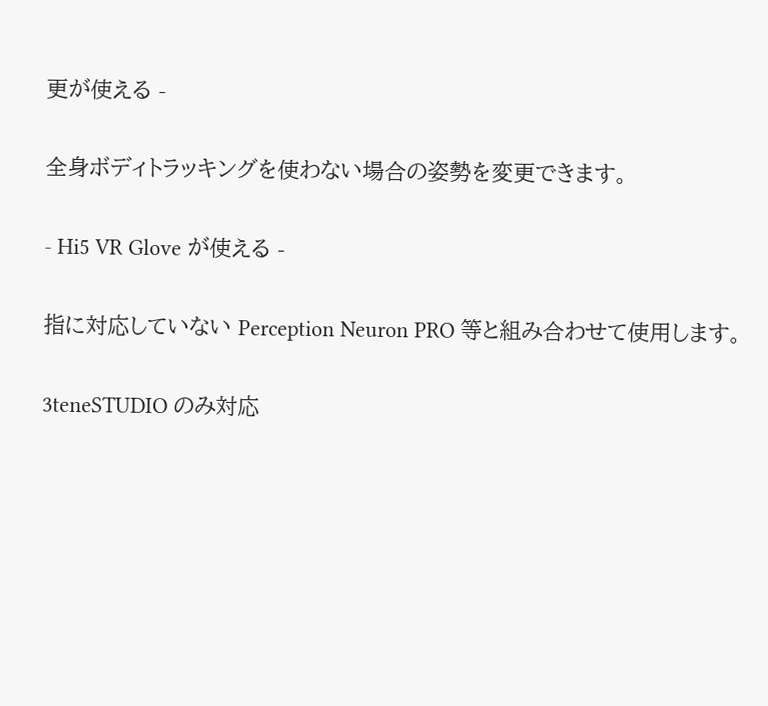更が使える -

全身ボディトラッキングを使わない場合の姿勢を変更できます。

- Hi5 VR Glove が使える -

指に対応していない Perception Neuron PRO 等と組み合わせて使用します。

3teneSTUDIO のみ対応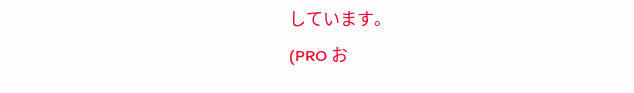しています。
(PRO お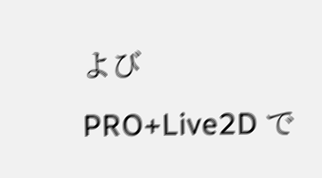よび PRO+Live2D で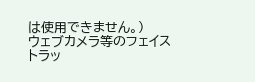は使用できません。)
ウェブカメラ等のフェイストラッ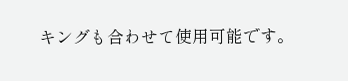キングも合わせて使用可能です。